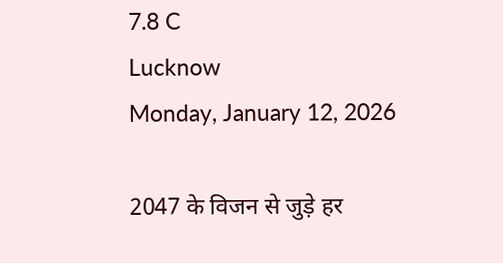7.8 C
Lucknow
Monday, January 12, 2026

2047 के विजन से जुड़े हर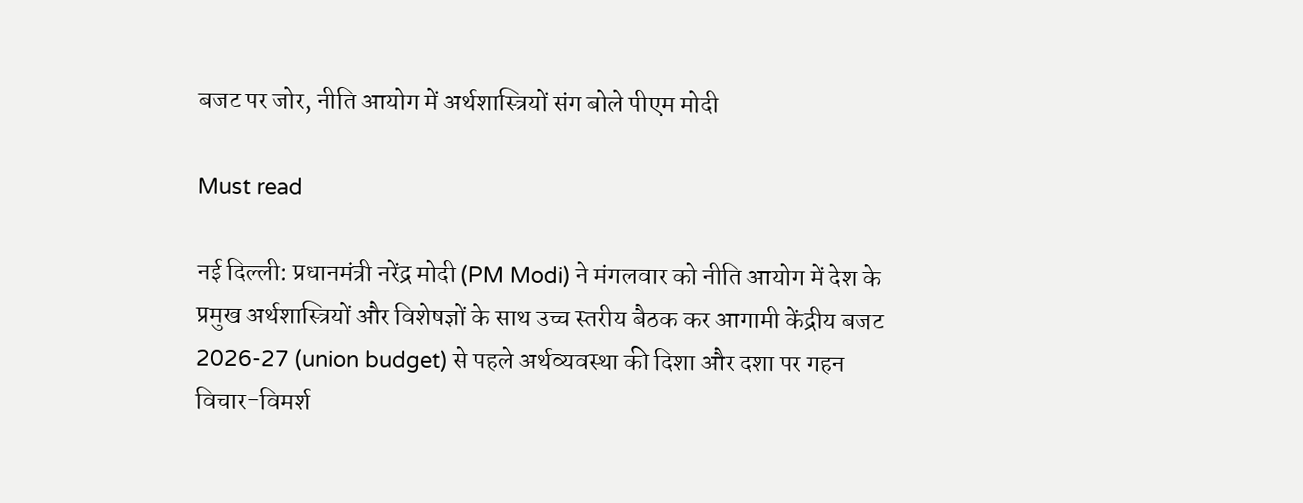बजट पर जोर, नीति आयोग में अर्थशास्त्रियों संग बोले पीएम मोदी

Must read

नई दिल्ली: प्रधानमंत्री नरेंद्र मोदी (PM Modi) ने मंगलवार को नीति आयोग में देश के प्रमुख अर्थशास्त्रियों और विशेषज्ञों के साथ उच्च स्तरीय बैठक कर आगामी केंद्रीय बजट 2026-27 (union budget) से पहले अर्थव्यवस्था की दिशा और दशा पर गहन विचार-विमर्श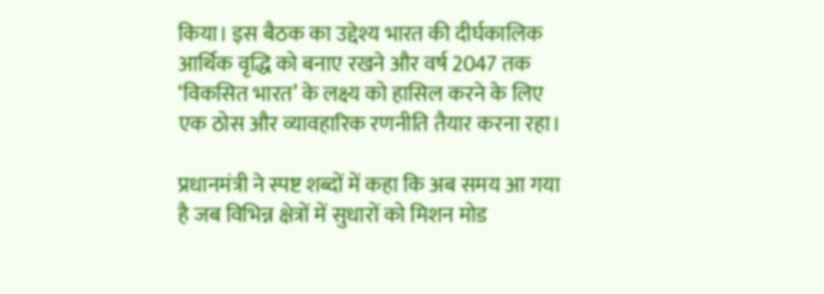किया। इस बैठक का उद्देश्य भारत की दीर्घकालिक आर्थिक वृद्धि को बनाए रखने और वर्ष 2047 तक ‘विकसित भारत’ के लक्ष्य को हासिल करने के लिए एक ठोस और व्यावहारिक रणनीति तैयार करना रहा।

प्रधानमंत्री ने स्पष्ट शब्दों में कहा कि अब समय आ गया है जब विभिन्न क्षेत्रों में सुधारों को मिशन मोड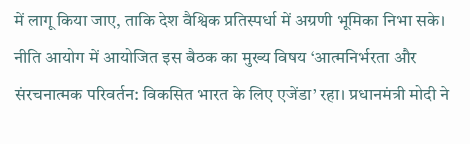में लागू किया जाए, ताकि देश वैश्विक प्रतिस्पर्धा में अग्रणी भूमिका निभा सके। नीति आयोग में आयोजित इस बैठक का मुख्य विषय ‘आत्मनिर्भरता और संरचनात्मक परिवर्तन: विकसित भारत के लिए एजेंडा’ रहा। प्रधानमंत्री मोदी ने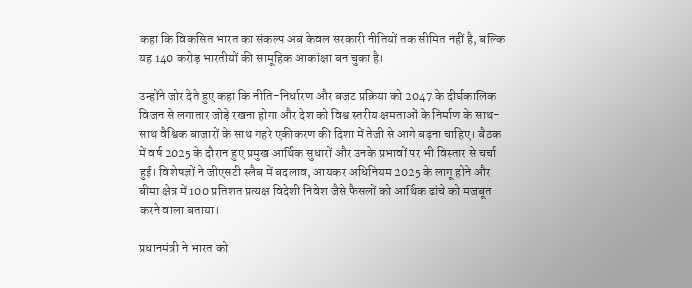कहा कि विकसित भारत का संकल्प अब केवल सरकारी नीतियों तक सीमित नहीं है, बल्कि यह 140 करोड़ भारतीयों की सामूहिक आकांक्षा बन चुका है।

उन्होंने जोर देते हुए कहा कि नीति-निर्धारण और बजट प्रक्रिया को 2047 के दीर्घकालिक विजन से लगातार जोड़े रखना होगा और देश को विश्व स्तरीय क्षमताओं के निर्माण के साथ-साथ वैश्विक बाजारों के साथ गहरे एकीकरण की दिशा में तेजी से आगे बढ़ना चाहिए। बैठक में वर्ष 2025 के दौरान हुए प्रमुख आर्थिक सुधारों और उनके प्रभावों पर भी विस्तार से चर्चा हुई। विशेषज्ञों ने जीएसटी स्लैब में बदलाव, आयकर अधिनियम 2025 के लागू होने और बीमा क्षेत्र में 100 प्रतिशत प्रत्यक्ष विदेशी निवेश जैसे फैसलों को आर्थिक ढांचे को मजबूत करने वाला बताया।

प्रधानमंत्री ने भारत को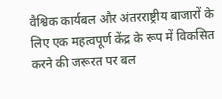वैश्विक कार्यबल और अंतरराष्ट्रीय बाजारों के लिए एक महत्वपूर्ण केंद्र के रूप में विकसित करने की जरूरत पर बल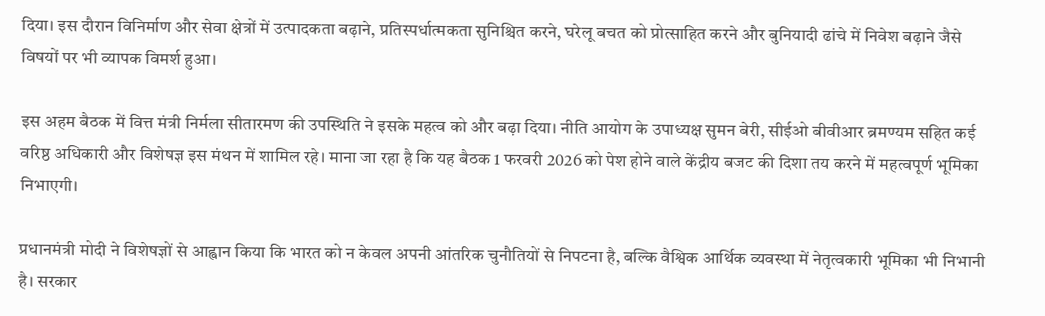दिया। इस दौरान विनिर्माण और सेवा क्षेत्रों में उत्पादकता बढ़ाने, प्रतिस्पर्धात्मकता सुनिश्चित करने, घरेलू बचत को प्रोत्साहित करने और बुनियादी ढांचे में निवेश बढ़ाने जैसे विषयों पर भी व्यापक विमर्श हुआ।

इस अहम बैठक में वित्त मंत्री निर्मला सीतारमण की उपस्थिति ने इसके महत्व को और बढ़ा दिया। नीति आयोग के उपाध्यक्ष सुमन बेरी, सीईओ बीवीआर ब्रमण्यम सहित कई वरिष्ठ अधिकारी और विशेषज्ञ इस मंथन में शामिल रहे। माना जा रहा है कि यह बैठक 1 फरवरी 2026 को पेश होने वाले केंद्रीय बजट की दिशा तय करने में महत्वपूर्ण भूमिका निभाएगी।

प्रधानमंत्री मोदी ने विशेषज्ञों से आह्वान किया कि भारत को न केवल अपनी आंतरिक चुनौतियों से निपटना है, बल्कि वैश्विक आर्थिक व्यवस्था में नेतृत्वकारी भूमिका भी निभानी है। सरकार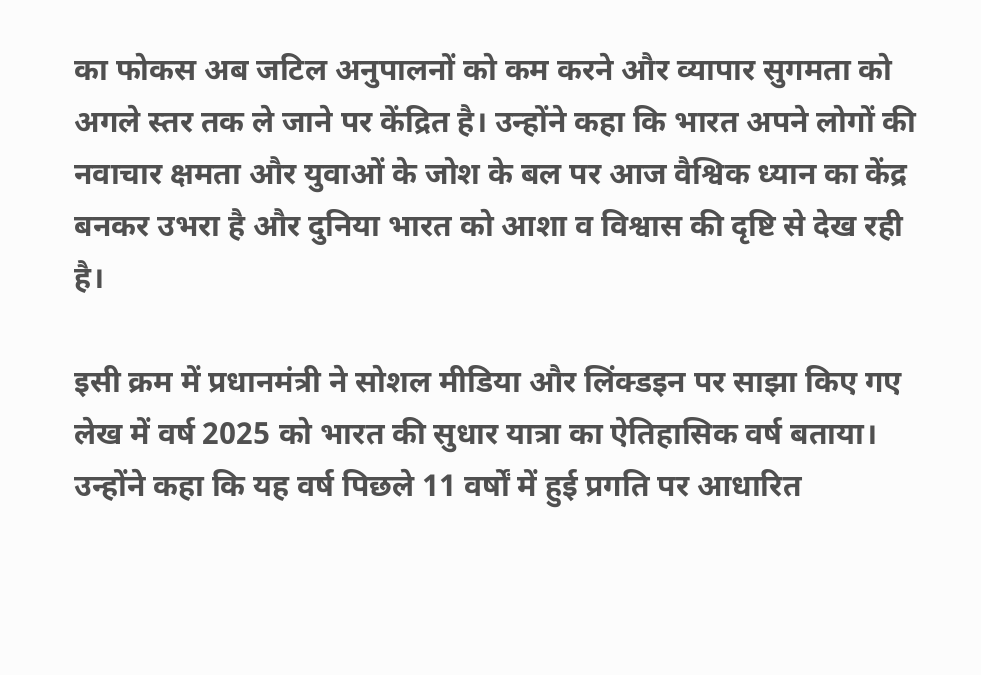का फोकस अब जटिल अनुपालनों को कम करने और व्यापार सुगमता को अगले स्तर तक ले जाने पर केंद्रित है। उन्होंने कहा कि भारत अपने लोगों की नवाचार क्षमता और युवाओं के जोश के बल पर आज वैश्विक ध्यान का केंद्र बनकर उभरा है और दुनिया भारत को आशा व विश्वास की दृष्टि से देख रही है।

इसी क्रम में प्रधानमंत्री ने सोशल मीडिया और लिंक्डइन पर साझा किए गए लेख में वर्ष 2025 को भारत की सुधार यात्रा का ऐतिहासिक वर्ष बताया। उन्होंने कहा कि यह वर्ष पिछले 11 वर्षों में हुई प्रगति पर आधारित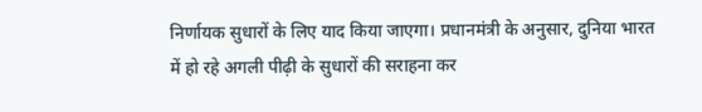निर्णायक सुधारों के लिए याद किया जाएगा। प्रधानमंत्री के अनुसार, दुनिया भारत में हो रहे अगली पीढ़ी के सुधारों की सराहना कर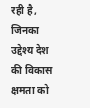रही है, जिनका उद्देश्य देश की विकास क्षमता को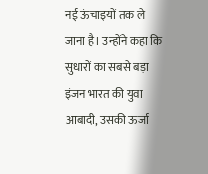नई ऊंचाइयों तक ले जाना है। उन्होंने कहा कि सुधारों का सबसे बड़ा इंजन भारत की युवा आबादी, उसकी ऊर्जा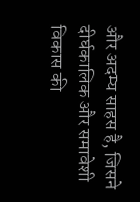और अदम्य साहस है, जिसने दीर्घकालिक और समावेशी विकास की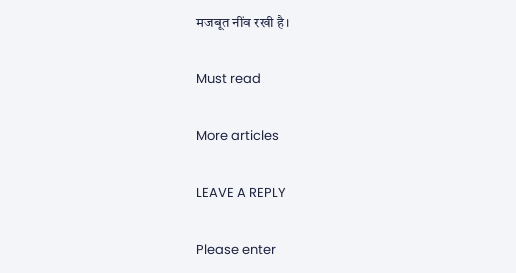मजबूत नींव रखी है।

Must read

More articles

LEAVE A REPLY

Please enter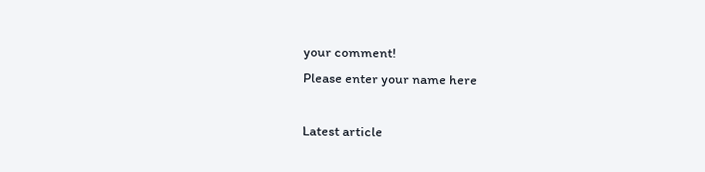your comment!
Please enter your name here

Latest article